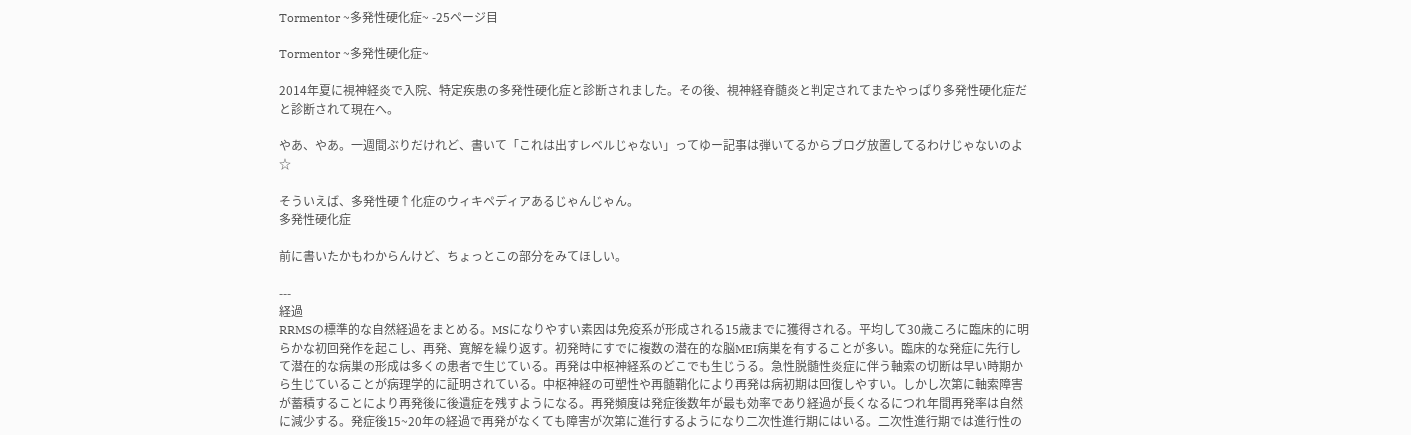Tormentor ~多発性硬化症~ -25ページ目

Tormentor ~多発性硬化症~

2014年夏に視神経炎で入院、特定疾患の多発性硬化症と診断されました。その後、視神経脊髄炎と判定されてまたやっぱり多発性硬化症だと診断されて現在へ。

やあ、やあ。一週間ぶりだけれど、書いて「これは出すレベルじゃない」ってゆー記事は弾いてるからブログ放置してるわけじゃないのよ☆

そういえば、多発性硬↑化症のウィキペディアあるじゃんじゃん。
多発性硬化症

前に書いたかもわからんけど、ちょっとこの部分をみてほしい。

---
経過
RRMSの標準的な自然経過をまとめる。MSになりやすい素因は免疫系が形成される15歳までに獲得される。平均して30歳ころに臨床的に明らかな初回発作を起こし、再発、寛解を繰り返す。初発時にすでに複数の潜在的な脳MEI病巣を有することが多い。臨床的な発症に先行して潜在的な病巣の形成は多くの患者で生じている。再発は中枢神経系のどこでも生じうる。急性脱髄性炎症に伴う軸索の切断は早い時期から生じていることが病理学的に証明されている。中枢神経の可塑性や再髄鞘化により再発は病初期は回復しやすい。しかし次第に軸索障害が蓄積することにより再発後に後遺症を残すようになる。再発頻度は発症後数年が最も効率であり経過が長くなるにつれ年間再発率は自然に減少する。発症後15~20年の経過で再発がなくても障害が次第に進行するようになり二次性進行期にはいる。二次性進行期では進行性の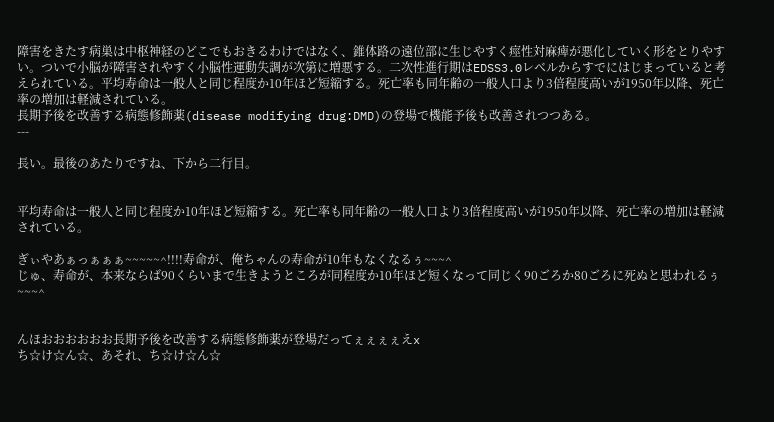障害をきたす病巣は中枢神経のどこでもおきるわけではなく、錐体路の遠位部に生じやすく痙性対麻痺が悪化していく形をとりやすい。ついで小脳が障害されやすく小脳性運動失調が次第に増悪する。二次性進行期はEDSS3.0レベルからすでにはじまっていると考えられている。平均寿命は一般人と同じ程度か10年ほど短縮する。死亡率も同年齢の一般人口より3倍程度高いが1950年以降、死亡率の増加は軽減されている。
長期予後を改善する病態修飾薬(disease modifying drug:DMD)の登場で機能予後も改善されつつある。
---

長い。最後のあたりですね、下から二行目。


平均寿命は一般人と同じ程度か10年ほど短縮する。死亡率も同年齢の一般人口より3倍程度高いが1950年以降、死亡率の増加は軽減されている。

ぎぃやあぁっぁぁぁ~~~~~^!!!!寿命が、俺ちゃんの寿命が10年もなくなるぅ~~~^
じゅ、寿命が、本来ならば90くらいまで生きようところが同程度か10年ほど短くなって同じく90ごろか80ごろに死ぬと思われるぅ~~~^


んほおおおおおお長期予後を改善する病態修飾薬が登場だってぇぇぇぇえx
ち☆け☆ん☆、あそれ、ち☆け☆ん☆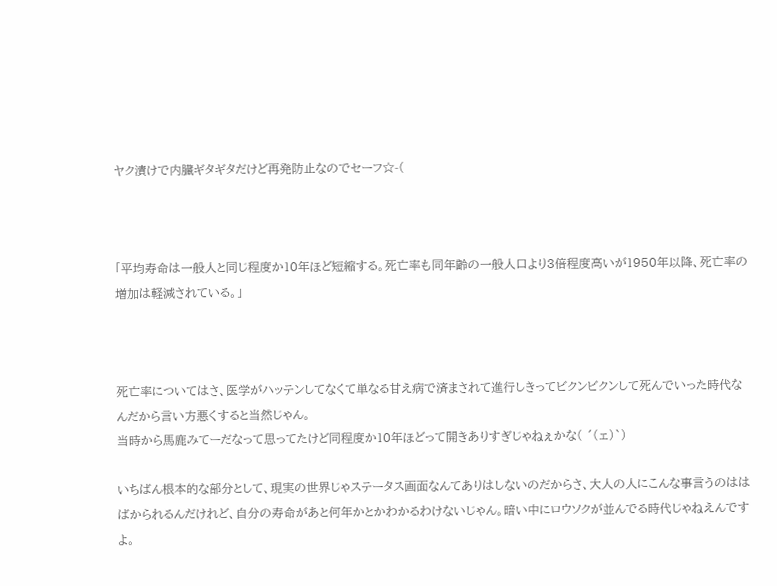ヤク漬けで内臓ギタギタだけど再発防止なのでセーフ☆-(



「平均寿命は一般人と同じ程度か10年ほど短縮する。死亡率も同年齢の一般人口より3倍程度高いが1950年以降、死亡率の増加は軽減されている。」



死亡率についてはさ、医学がハッテンしてなくて単なる甘え病で済まされて進行しきってビクンビクンして死んでいった時代なんだから言い方悪くすると当然じゃん。
当時から馬鹿みてーだなって思ってたけど同程度か10年ほどって開きありすぎじゃねぇかな( ´(ェ)`)

いちばん根本的な部分として、現実の世界じゃステータス画面なんてありはしないのだからさ、大人の人にこんな事言うのははばかられるんだけれど、自分の寿命があと何年かとかわかるわけないじゃん。暗い中にロウソクが並んでる時代じゃねえんですよ。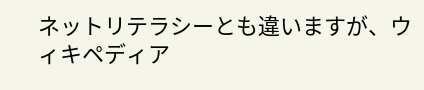ネットリテラシーとも違いますが、ウィキペディア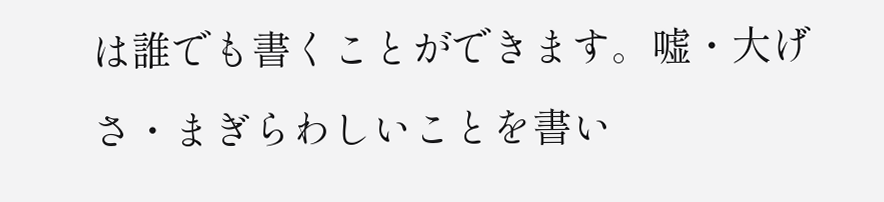は誰でも書くことができます。嘘・大げさ・まぎらわしいことを書い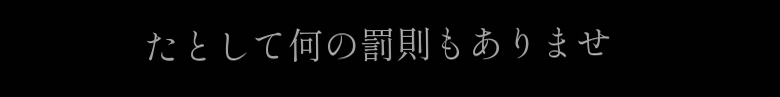たとして何の罰則もありませ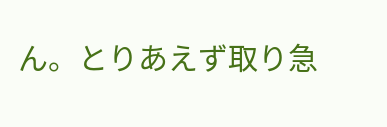ん。とりあえず取り急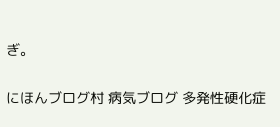ぎ。

にほんブログ村 病気ブログ 多発性硬化症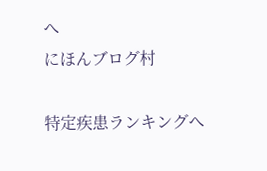へ
にほんブログ村

特定疾患ランキングへ